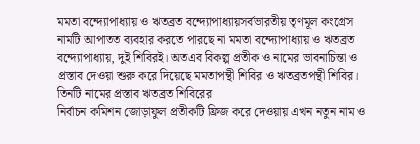মমতা বন্দ্যোপাধ্যায় ও ঋতব্রত বন্দ্যোপাধ্যায়সর্বভারতীয় তৃণমূল কংগ্রেস নামটি আপাতত ব্যবহার করতে পারছে না মমতা বন্দ্যোপাধ্যায় ও ঋতব্রত বন্দ্যোপাধ্যায়, দুই শিবিরই। অতএব বিকল্প প্রতীক ও নামের ভাবনাচিন্তা ও প্রস্তাব দেওয়া শুরু করে দিয়েছে মমতাপন্থী শিবির ও ঋতব্রতপন্থী শিবির।
তিনটি নামের প্রস্তাব ঋতব্রত শিবিরের
নির্বাচন কমিশন জোড়াফুল প্রতীকটি ফ্রিজ করে দেওয়ায় এখন নতুন নাম ও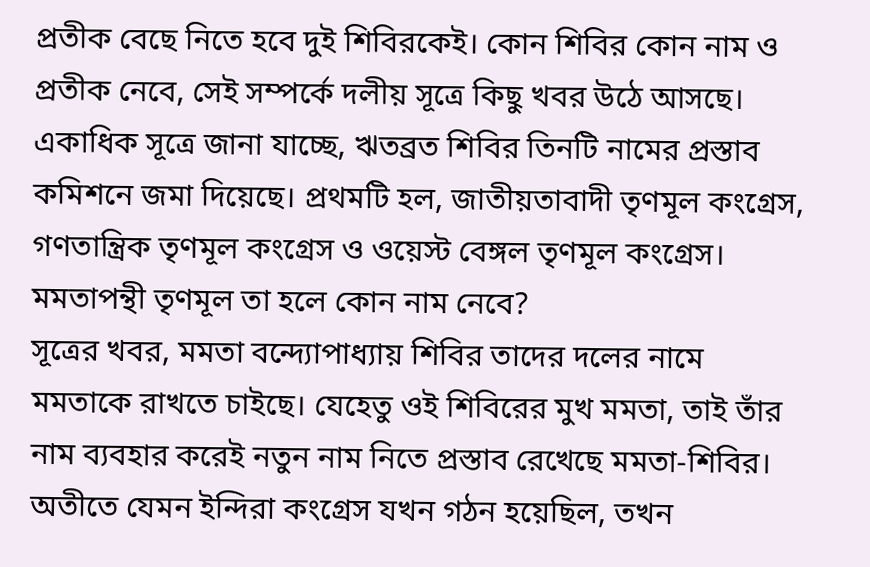প্রতীক বেছে নিতে হবে দুই শিবিরকেই। কোন শিবির কোন নাম ও প্রতীক নেবে, সেই সম্পর্কে দলীয় সূত্রে কিছু খবর উঠে আসছে। একাধিক সূত্রে জানা যাচ্ছে, ঋতব্রত শিবির তিনটি নামের প্রস্তাব কমিশনে জমা দিয়েছে। প্রথমটি হল, জাতীয়তাবাদী তৃণমূল কংগ্রেস, গণতান্ত্রিক তৃণমূল কংগ্রেস ও ওয়েস্ট বেঙ্গল তৃণমূল কংগ্রেস।
মমতাপন্থী তৃণমূল তা হলে কোন নাম নেবে?
সূত্রের খবর, মমতা বন্দ্যোপাধ্যায় শিবির তাদের দলের নামে মমতাকে রাখতে চাইছে। যেহেতু ওই শিবিরের মুখ মমতা, তাই তাঁর নাম ব্যবহার করেই নতুন নাম নিতে প্রস্তাব রেখেছে মমতা-শিবির। অতীতে যেমন ইন্দিরা কংগ্রেস যখন গঠন হয়েছিল, তখন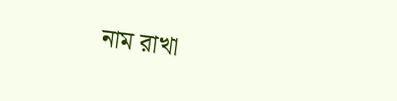নাম রাখা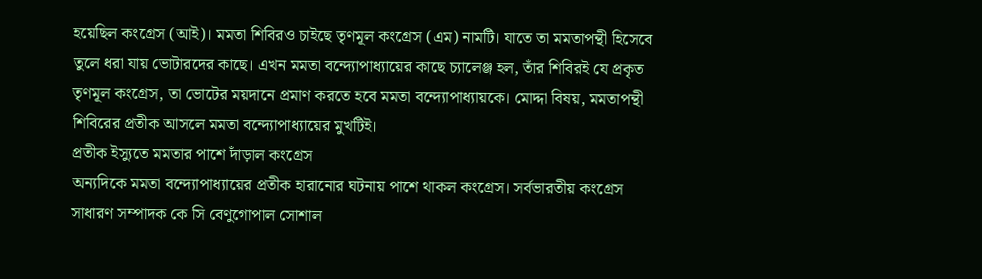হয়েছিল কংগ্রেস (আই)। মমতা শিবিরও চাইছে তৃণমূল কংগ্রেস (এম) নামটি। যাতে তা মমতাপন্থী হিসেবে তুলে ধরা যায় ভোটারদের কাছে। এখন মমতা বন্দ্যোপাধ্যায়ের কাছে চ্যালেঞ্জ হল, তাঁর শিবিরই যে প্রকৃত তৃণমূল কংগ্রেস, তা ভোটের ময়দানে প্রমাণ করতে হবে মমতা বন্দ্যোপাধ্যায়কে। মোদ্দা বিষয়, মমতাপন্থী শিবিরের প্রতীক আসলে মমতা বন্দ্যোপাধ্যায়ের মুখটিই।
প্রতীক ইস্যুতে মমতার পাশে দাঁড়াল কংগ্রেস
অন্যদিকে মমতা বন্দ্যোপাধ্যায়ের প্রতীক হারানোর ঘটনায় পাশে থাকল কংগ্রেস। সর্বভারতীয় কংগ্রেস সাধারণ সম্পাদক কে সি বেণুগোপাল সোশাল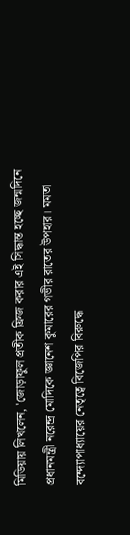মিডিয়ায় লিখলেন, 'জোড়াফুল প্রতীক ফ্রিজ করার এই সিদ্ধান্ত হচ্ছে জন্মদিনে প্রধানমন্ত্রী নরেন্দ্র মোদিকে জ্ঞানেশ কুমারের গভীর রাতের উপহার। মমতা বন্দ্যোপাধ্যায়ের নেতৃত্বে বিজেপির বিরুদ্ধে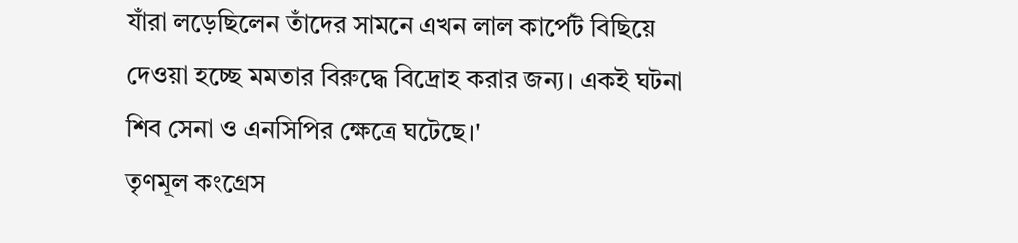যাঁরা লড়েছিলেন তাঁদের সামনে এখন লাল কার্পেট বিছিয়ে দেওয়া হচ্ছে মমতার বিরুদ্ধে বিদ্রোহ করার জন্য। একই ঘটনা শিব সেনা ও এনসিপির ক্ষেত্রে ঘটেছে।'
তৃণমূল কংগ্রেস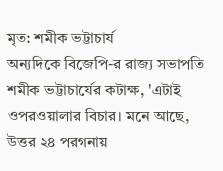মৃত: শমীক ভট্টাচার্য
অন্যদিকে বিজেপি-র রাজ্য সভাপতি শমীক ভট্টাচার্যের কটাক্ষ, 'এটাই ওপরওয়ালার বিচার। মনে আছে, উত্তর ২৪ পরগনায়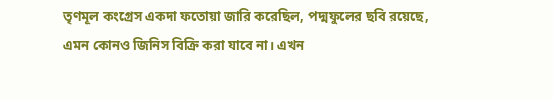তৃণমূল কংগ্রেস একদা ফতোয়া জারি করেছিল, পদ্মফুলের ছবি রয়েছে, এমন কোনও জিনিস বিক্রি করা যাবে না। এখন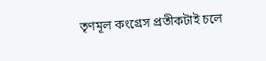তৃণমূল কংগ্রেস প্রতীকটাই চলে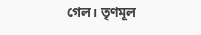গেল। তৃণমূল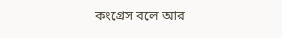কংগ্রেস বলে আর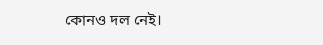কোনও দল নেই।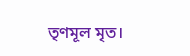তৃণমূল মৃত।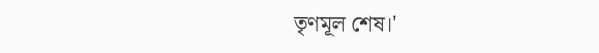তৃণমূল শেষ।'